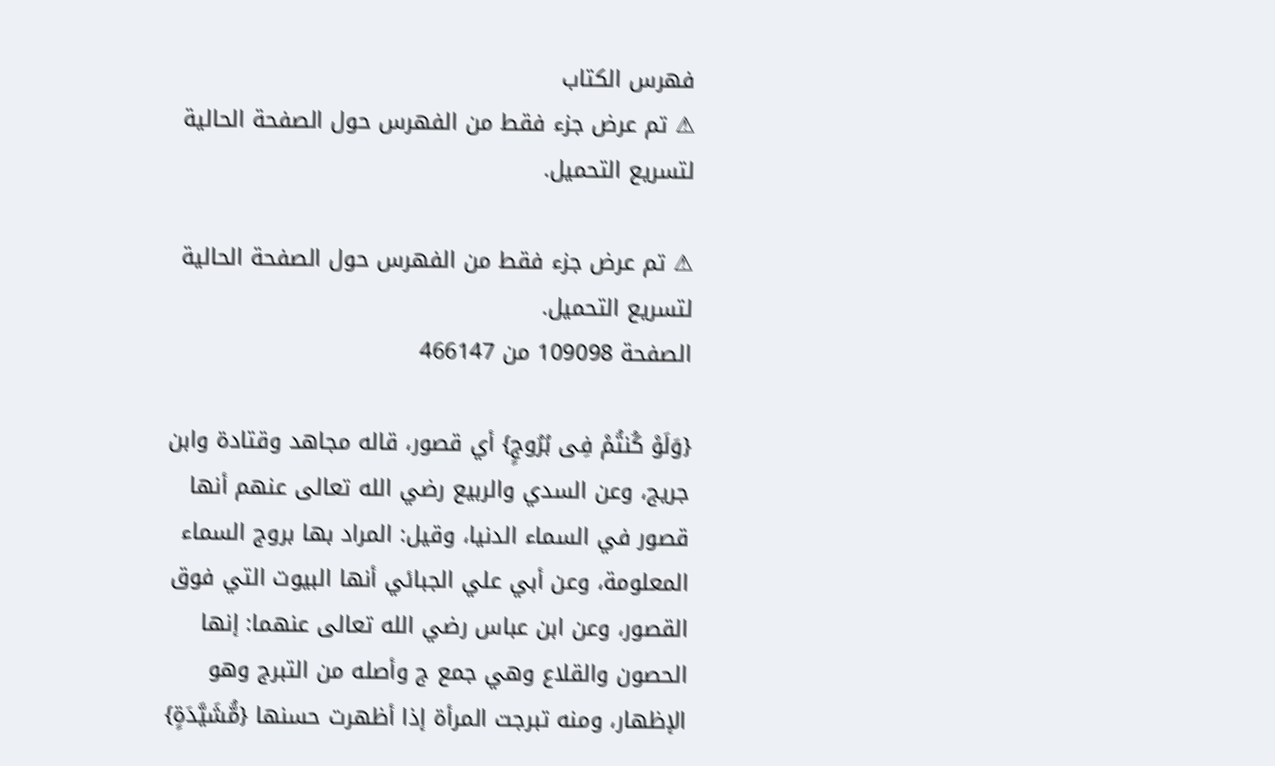فهرس الكتاب
⚠ تم عرض جزء فقط من الفهرس حول الصفحة الحالية لتسريع التحميل.

⚠ تم عرض جزء فقط من الفهرس حول الصفحة الحالية لتسريع التحميل.
الصفحة 109098 من 466147

{وَلَوْ كُنتُمْ فِى بُرُوجٍ} أي قصور، قاله مجاهد وقتادة وابن جريج، وعن السدي والربيع رضي الله تعالى عنهم أنها قصور في السماء الدنيا، وقيل: المراد بها بروج السماء المعلومة، وعن أبي علي الجبائي أنها البيوت التي فوق القصور، وعن ابن عباس رضي الله تعالى عنهما: إنها الحصون والقلاع وهي جمع ج وأصله من التبرج وهو الإظهار، ومنه تبرجت المرأة إذا أظهرت حسنها {مُّشَيَّدَةٍ}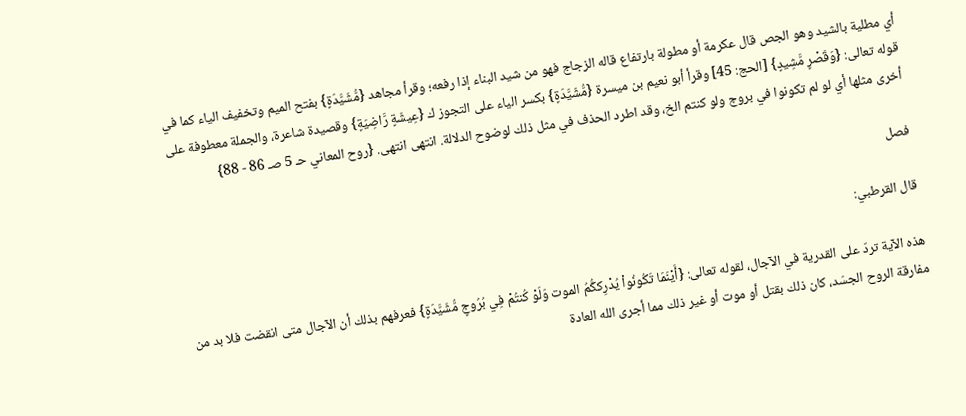أي مطلية بالشيد وهو الجص قال عكرمة أو مطولة بارتفاع قاله الزجاج فهو من شيد البناء إذا رفعه؛ وقرأ مجاهد {مُّشَيَّدَةٍ} بفتح الميم وتخفيف الياء كما في قوله تعالى: {وَقَصْرٍ مَّشِيدٍ} [الحج: 45] وقرأ أبو نعيم بن ميسرة {مُّشَيَّدَةٍ} بكسر الياء على التجوز ك {عِيشَةٍ رَّاضِيَةٍ} وقصيدة شاعرة، والجملة معطوفة على أخرى مثلها أي لو لم تكونوا في بروج ولو كنتم الخ، وقد اطرد الحذف في مثل ذلك لوضوح الدلالة. انتهى انتهى. {روح المعاني حـ 5 صـ 86 - 88}

فصل

قال القرطبي:

هذه الآية تردّ على القدرية في الآجال، لقوله تعالى: {أَيْنَمَا تَكُونُواْ يُدْرِككُّمُ الموت وَلَوْ كُنتُمْ فِي بُرُوجٍ مُّشَيَّدَةٍ} فعرفهم بذلك أن الآجال متى انقضت فلا بد من مفارقة الروح الجسَد، كان ذلك بقتل أو موت أو غير ذلك مما أجرى الله العادة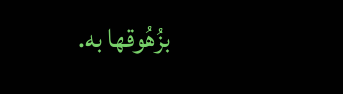بزُهُوقها به.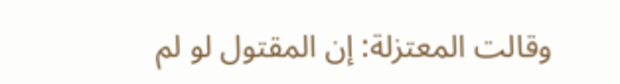وقالت المعتزلة: إن المقتول لو لم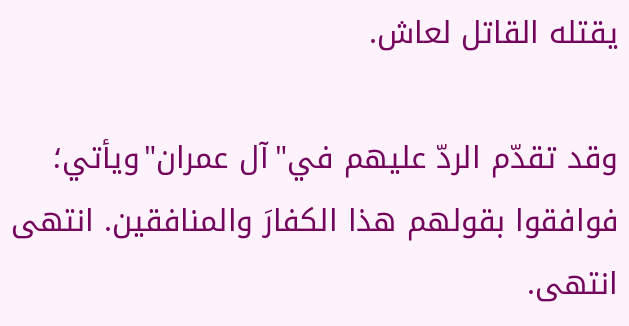يقتله القاتل لعاش.

وقد تقدّم الردّ عليهم في"آل عمران"ويأتي؛ فوافقوا بقولهم هذا الكفارَ والمنافقين. انتهى انتهى.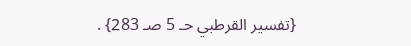{تفسير القرطبي حـ 5 صـ 283} .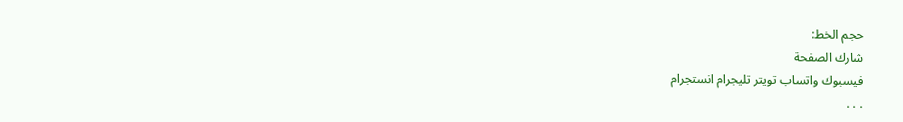حجم الخط:
شارك الصفحة
فيسبوك واتساب تويتر تليجرام انستجرام
. . .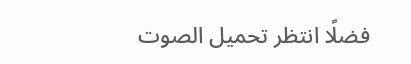فضلًا انتظر تحميل الصوت